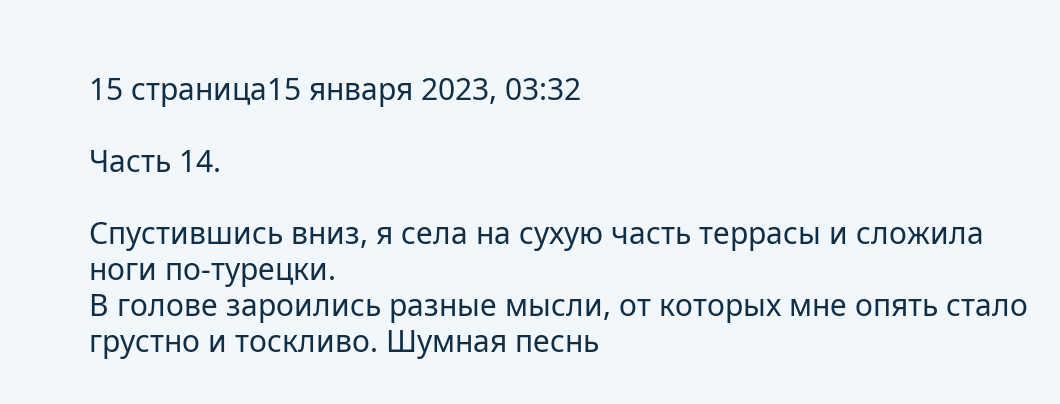15 страница15 января 2023, 03:32

Часть 14.

Спустившись вниз, я села на сухую часть террасы и сложила ноги по-турецки.
В голове зароились разные мысли, от которых мне опять стало грустно и тоскливо. Шумная песнь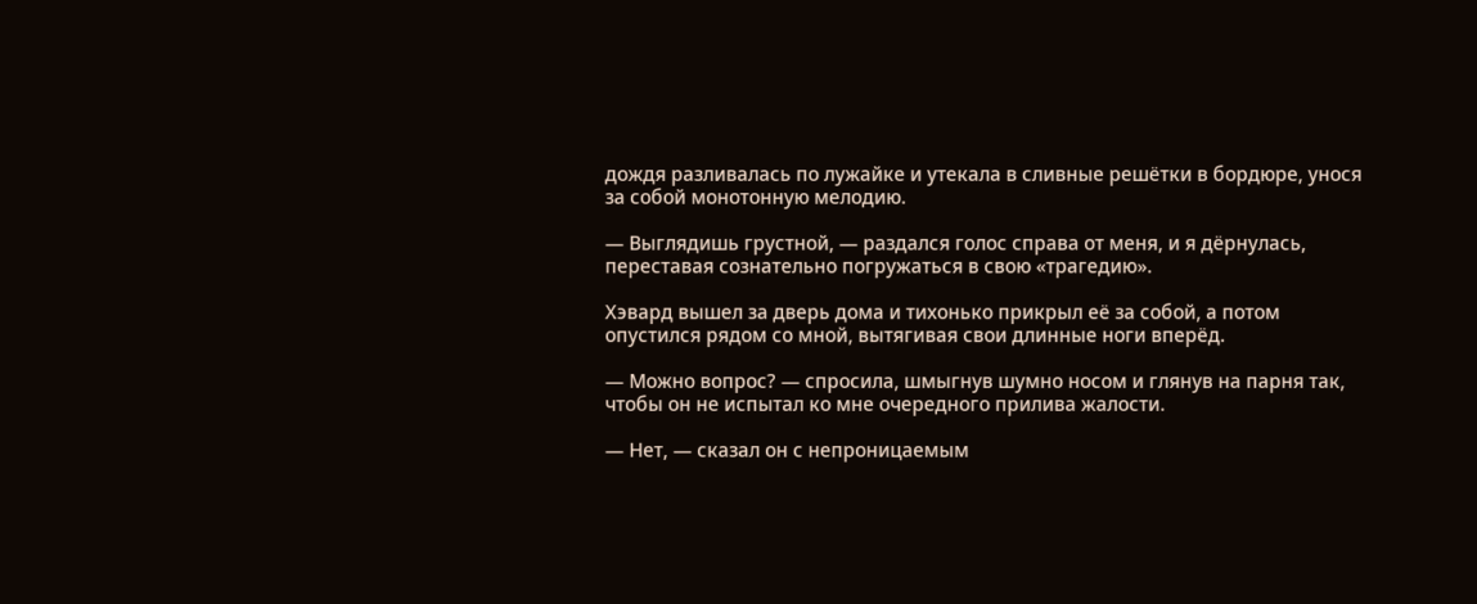дождя разливалась по лужайке и утекала в сливные решётки в бордюре, унося за собой монотонную мелодию.

— Выглядишь грустной, — раздался голос справа от меня, и я дёрнулась, переставая сознательно погружаться в свою «трагедию».

Хэвард вышел за дверь дома и тихонько прикрыл её за собой, а потом опустился рядом со мной, вытягивая свои длинные ноги вперёд.

— Можно вопрос? — спросила, шмыгнув шумно носом и глянув на парня так, чтобы он не испытал ко мне очередного прилива жалости.

— Нет, — сказал он с непроницаемым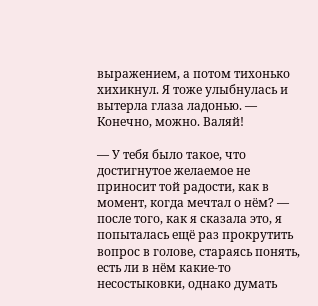выражением, а потом тихонько хихикнул. Я тоже улыбнулась и вытерла глаза ладонью. — Конечно, можно. Валяй!

— У тебя было такое, что достигнутое желаемое не приносит той радости, как в момент, когда мечтал о нём? — после того, как я сказала это, я попыталась ещё раз прокрутить вопрос в голове, стараясь понять, есть ли в нём какие-то несостыковки, однако думать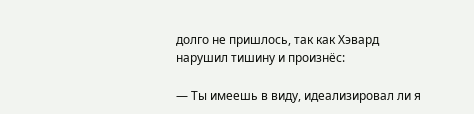долго не пришлось, так как Хэвард нарушил тишину и произнёс:

— Ты имеешь в виду, идеализировал ли я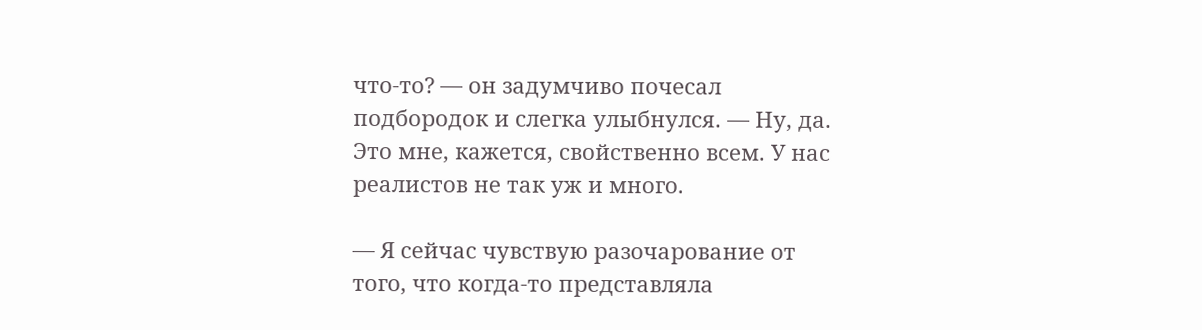что-то? — он задумчиво почесал подбородок и слегка улыбнулся. — Ну, да. Это мне, кажется, свойственно всем. У нас реалистов не так уж и много.

— Я сейчас чувствую разочарование от того, что когда-то представляла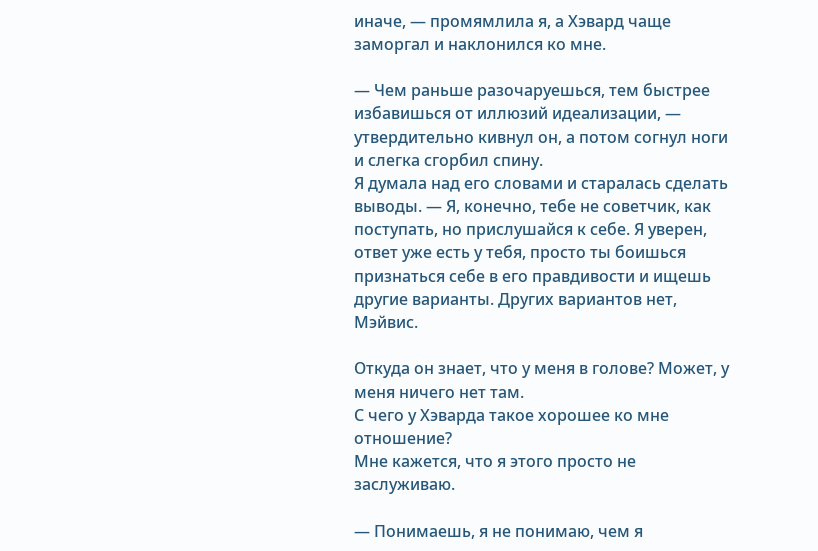иначе, — промямлила я, а Хэвард чаще заморгал и наклонился ко мне.

— Чем раньше разочаруешься, тем быстрее избавишься от иллюзий идеализации, — утвердительно кивнул он, а потом согнул ноги и слегка сгорбил спину.
Я думала над его словами и старалась сделать выводы. — Я, конечно, тебе не советчик, как поступать, но прислушайся к себе. Я уверен, ответ уже есть у тебя, просто ты боишься признаться себе в его правдивости и ищешь другие варианты. Других вариантов нет, Мэйвис.

Откуда он знает, что у меня в голове? Может, у меня ничего нет там.
С чего у Хэварда такое хорошее ко мне отношение?
Мне кажется, что я этого просто не заслуживаю.

— Понимаешь, я не понимаю, чем я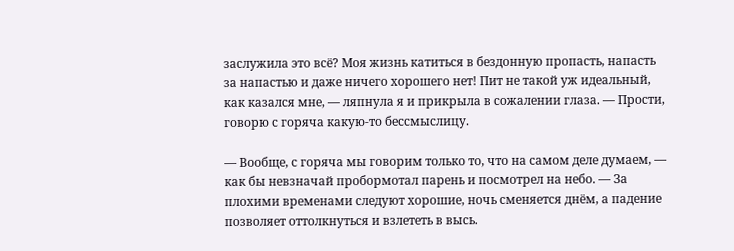заслужила это всё? Моя жизнь катиться в бездонную пропасть, напасть за напастью и даже ничего хорошего нет! Пит не такой уж идеальный, как казался мне, — ляпнула я и прикрыла в сожалении глаза. — Прости, говорю с горяча какую-то бессмыслицу.

— Вообще, с горяча мы говорим только то, что на самом деле думаем, — как бы невзначай пробормотал парень и посмотрел на небо. — За плохими временами следуют хорошие, ночь сменяется днём, а падение позволяет оттолкнуться и взлететь в высь.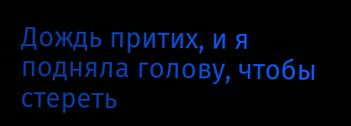Дождь притих, и я подняла голову, чтобы стереть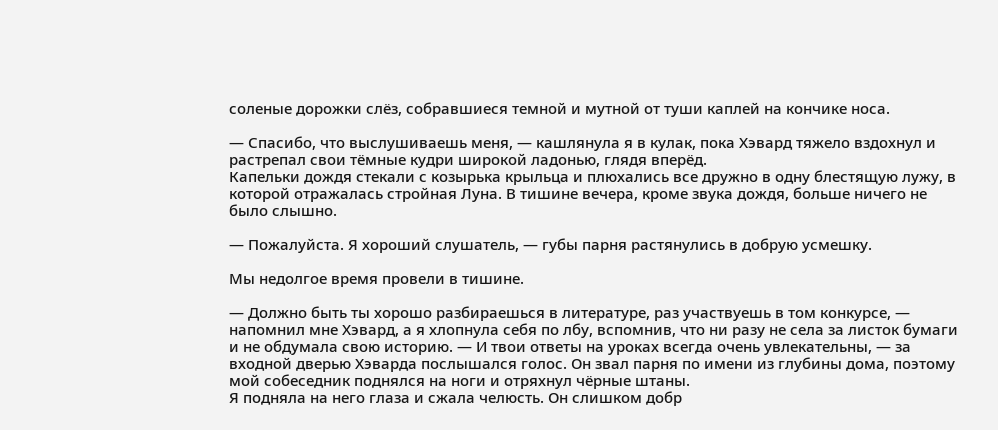соленые дорожки слёз, собравшиеся темной и мутной от туши каплей на кончике носа.

— Спасибо, что выслушиваешь меня, — кашлянула я в кулак, пока Хэвард тяжело вздохнул и растрепал свои тёмные кудри широкой ладонью, глядя вперёд.
Капельки дождя стекали с козырька крыльца и плюхались все дружно в одну блестящую лужу, в которой отражалась стройная Луна. В тишине вечера, кроме звука дождя, больше ничего не было слышно.

— Пожалуйста. Я хороший слушатель, — губы парня растянулись в добрую усмешку.

Мы недолгое время провели в тишине.

— Должно быть ты хорошо разбираешься в литературе, раз участвуешь в том конкурсе, — напомнил мне Хэвард, а я хлопнула себя по лбу, вспомнив, что ни разу не села за листок бумаги и не обдумала свою историю. — И твои ответы на уроках всегда очень увлекательны, — за входной дверью Хэварда послышался голос. Он звал парня по имени из глубины дома, поэтому мой собеседник поднялся на ноги и отряхнул чёрные штаны.
Я подняла на него глаза и сжала челюсть. Он слишком добр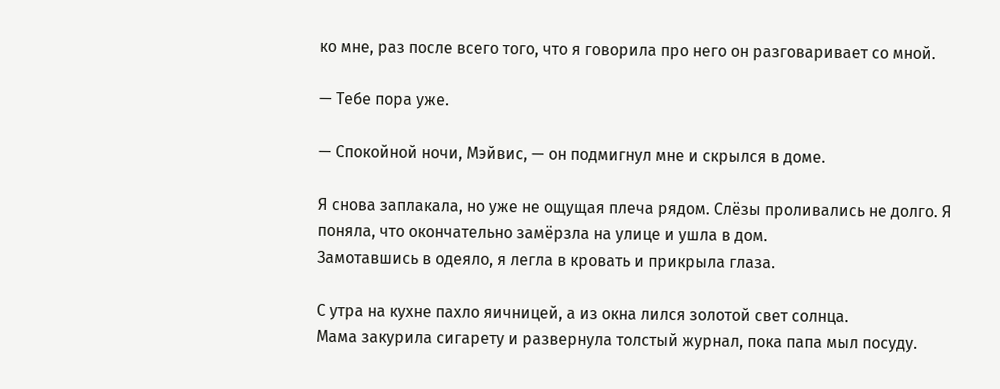ко мне, раз после всего того, что я говорила про него он разговаривает со мной.

— Тебе пора уже.

— Спокойной ночи, Мэйвис, — он подмигнул мне и скрылся в доме.

Я снова заплакала, но уже не ощущая плеча рядом. Слёзы проливались не долго. Я поняла, что окончательно замёрзла на улице и ушла в дом.
Замотавшись в одеяло, я легла в кровать и прикрыла глаза.

С утра на кухне пахло яичницей, а из окна лился золотой свет солнца.
Мама закурила сигарету и развернула толстый журнал, пока папа мыл посуду.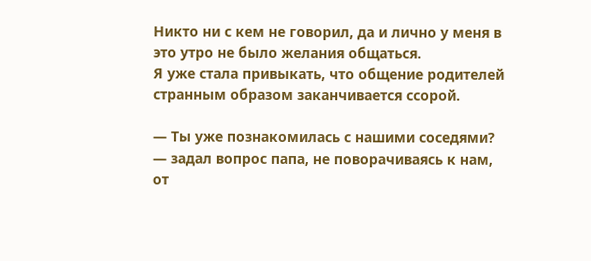Никто ни с кем не говорил, да и лично у меня в это утро не было желания общаться.
Я уже стала привыкать, что общение родителей странным образом заканчивается ссорой.

— Ты уже познакомилась с нашими соседями? — задал вопрос папа, не поворачиваясь к нам, от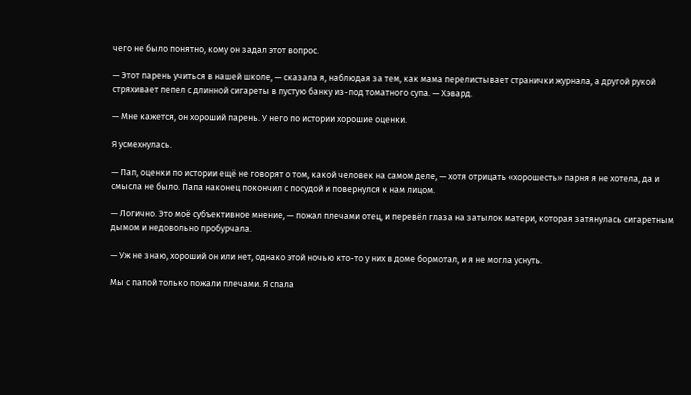чего не было понятно, кому он задал этот вопрос.

— Этот парень учиться в нашей школе, — сказала я, наблюдая за тем, как мама перелистывает странички журнала, а другой рукой стряхивает пепел с длинной сигареты в пустую банку из-под томатного супа. — Хэвард.

— Мне кажется, он хороший парень. У него по истории хорошие оценки.

Я усмехнулась.

— Пап, оценки по истории ещё не говорят о том, какой человек на самом деле, — хотя отрицать «хорошесть» парня я не хотела, да и смысла не было. Папа наконец покончил с посудой и повернулся к нам лицом.

— Логично. Это моё субъективное мнение, — пожал плечами отец, и перевёл глаза на затылок матери, которая затянулась сигаретным дымом и недовольно пробурчала.

— Уж не знаю, хороший он или нет, однако этой ночью кто-то у них в доме бормотал, и я не могла уснуть.

Мы с папой только пожали плечами. Я спала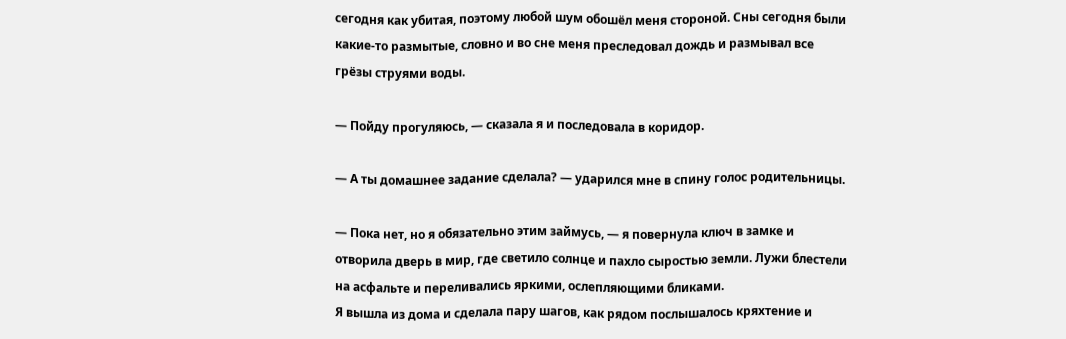сегодня как убитая, поэтому любой шум обошёл меня стороной. Сны сегодня были какие-то размытые, словно и во сне меня преследовал дождь и размывал все грёзы струями воды.

— Пойду прогуляюсь, — сказала я и последовала в коридор.

— А ты домашнее задание сделала? — ударился мне в спину голос родительницы.

— Пока нет, но я обязательно этим займусь, — я повернула ключ в замке и отворила дверь в мир, где светило солнце и пахло сыростью земли. Лужи блестели на асфальте и переливались яркими, ослепляющими бликами.
Я вышла из дома и сделала пару шагов, как рядом послышалось кряхтение и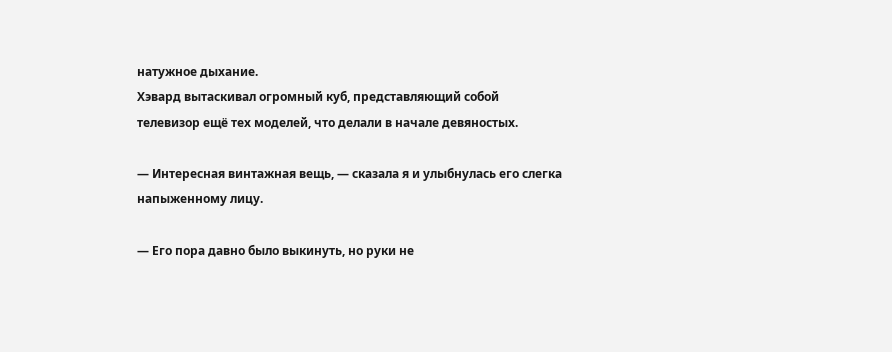натужное дыхание.
Хэвард вытаскивал огромный куб, представляющий собой телевизор ещё тех моделей, что делали в начале девяностых.

— Интересная винтажная вещь, — сказала я и улыбнулась его слегка напыженному лицу.

— Его пора давно было выкинуть, но руки не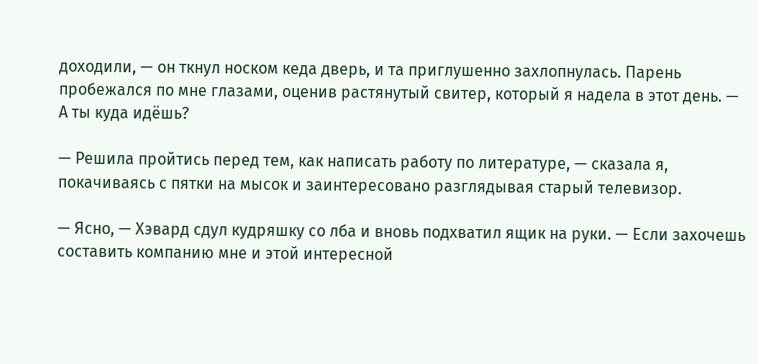доходили, — он ткнул носком кеда дверь, и та приглушенно захлопнулась. Парень пробежался по мне глазами, оценив растянутый свитер, который я надела в этот день. — А ты куда идёшь?

— Решила пройтись перед тем, как написать работу по литературе, — сказала я, покачиваясь с пятки на мысок и заинтересовано разглядывая старый телевизор.

— Ясно, — Хэвард сдул кудряшку со лба и вновь подхватил ящик на руки. — Если захочешь составить компанию мне и этой интересной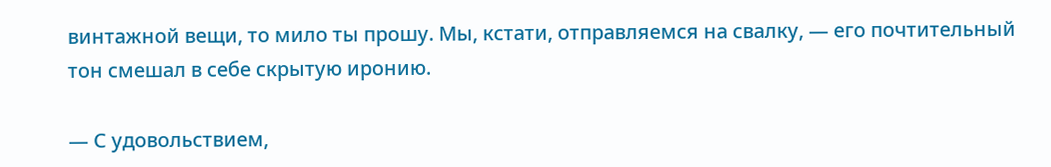винтажной вещи, то мило ты прошу. Мы, кстати, отправляемся на свалку, — его почтительный тон смешал в себе скрытую иронию.

— С удовольствием,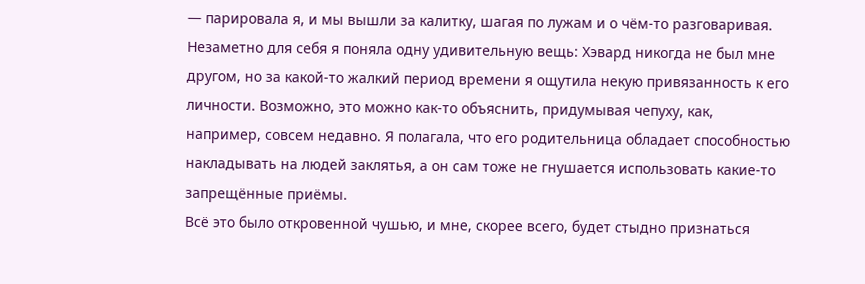— парировала я, и мы вышли за калитку, шагая по лужам и о чём-то разговаривая. Незаметно для себя я поняла одну удивительную вещь: Хэвард никогда не был мне другом, но за какой-то жалкий период времени я ощутила некую привязанность к его личности. Возможно, это можно как-то объяснить, придумывая чепуху, как, например, совсем недавно. Я полагала, что его родительница обладает способностью накладывать на людей заклятья, а он сам тоже не гнушается использовать какие-то запрещённые приёмы.
Всё это было откровенной чушью, и мне, скорее всего, будет стыдно признаться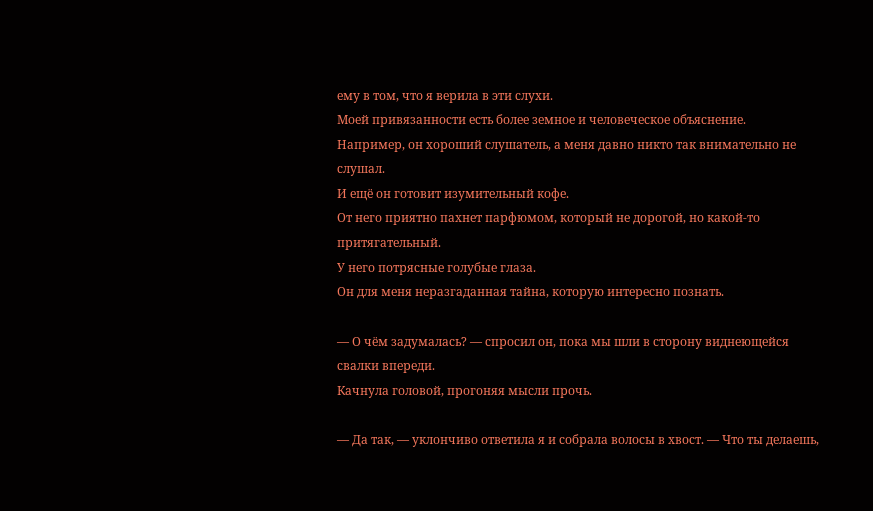ему в том, что я верила в эти слухи.
Моей привязанности есть более земное и человеческое объяснение.
Например, он хороший слушатель, а меня давно никто так внимательно не слушал.
И ещё он готовит изумительный кофе.
От него приятно пахнет парфюмом, который не дорогой, но какой-то притягательный.
У него потрясные голубые глаза.
Он для меня неразгаданная тайна, которую интересно познать.

— О чём задумалась? — спросил он, пока мы шли в сторону виднеющейся свалки впереди.
Качнула головой, прогоняя мысли прочь.

— Да так, — уклончиво ответила я и собрала волосы в хвост. — Что ты делаешь,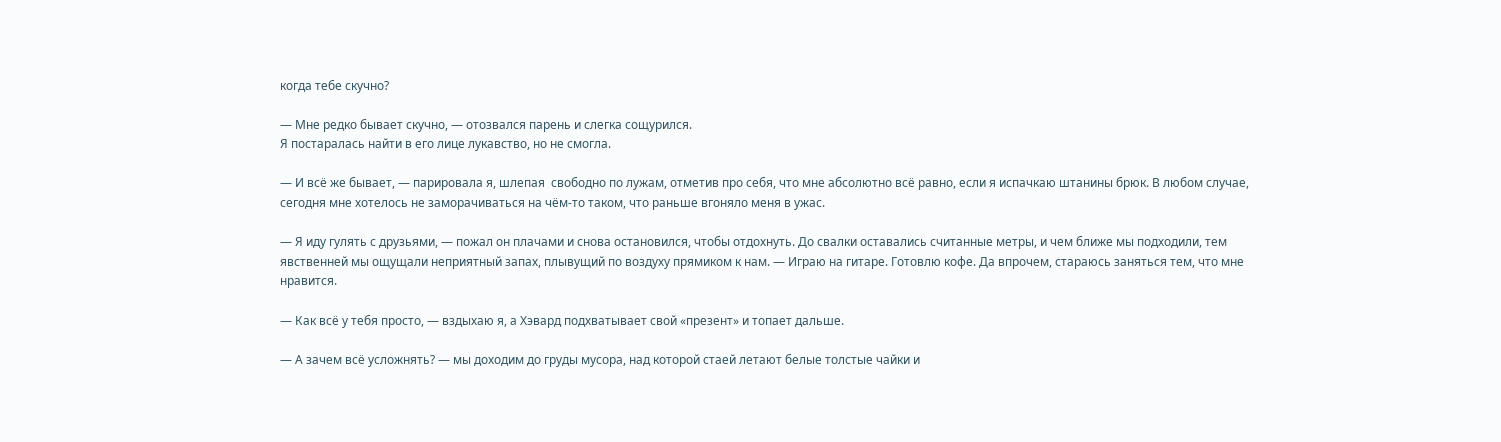когда тебе скучно?

— Мне редко бывает скучно, — отозвался парень и слегка сощурился.
Я постаралась найти в его лице лукавство, но не смогла.

— И всё же бывает, — парировала я, шлепая  свободно по лужам, отметив про себя, что мне абсолютно всё равно, если я испачкаю штанины брюк. В любом случае, сегодня мне хотелось не заморачиваться на чём-то таком, что раньше вгоняло меня в ужас.

— Я иду гулять с друзьями, — пожал он плачами и снова остановился, чтобы отдохнуть. До свалки оставались считанные метры, и чем ближе мы подходили, тем явственней мы ощущали неприятный запах, плывущий по воздуху прямиком к нам. — Играю на гитаре. Готовлю кофе. Да впрочем, стараюсь заняться тем, что мне нравится.

— Как всё у тебя просто, — вздыхаю я, а Хэвард подхватывает свой «презент» и топает дальше.

— А зачем всё усложнять? — мы доходим до груды мусора, над которой стаей летают белые толстые чайки и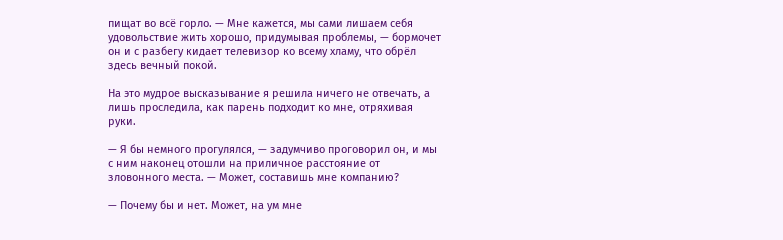пищат во всё горло. — Мне кажется, мы сами лишаем себя удовольствие жить хорошо, придумывая проблемы, — бормочет он и с разбегу кидает телевизор ко всему хламу, что обрёл здесь вечный покой.

На это мудрое высказывание я решила ничего не отвечать, а лишь проследила, как парень подходит ко мне, отряхивая руки.

— Я бы немного прогулялся, — задумчиво проговорил он, и мы с ним наконец отошли на приличное расстояние от зловонного места. — Может, составишь мне компанию?

— Почему бы и нет. Может, на ум мне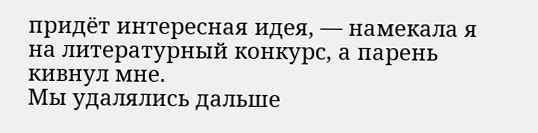придёт интересная идея, — намекала я на литературный конкурс, а парень кивнул мне.
Мы удалялись дальше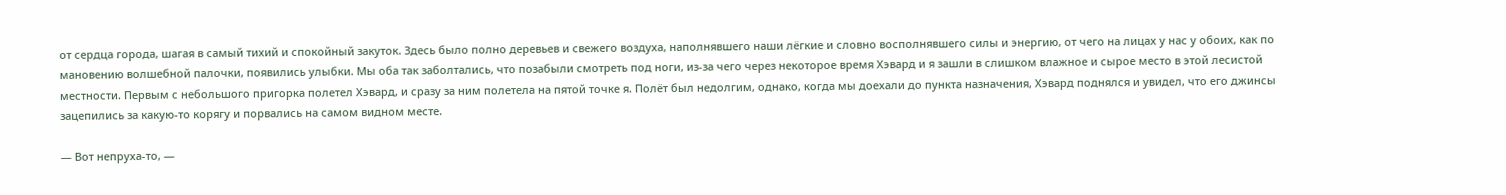от сердца города, шагая в самый тихий и спокойный закуток. Здесь было полно деревьев и свежего воздуха, наполнявшего наши лёгкие и словно восполнявшего силы и энергию, от чего на лицах у нас у обоих, как по мановению волшебной палочки, появились улыбки. Мы оба так заболтались, что позабыли смотреть под ноги, из-за чего через некоторое время Хэвард и я зашли в слишком влажное и сырое место в этой лесистой местности. Первым с небольшого пригорка полетел Хэвард, и сразу за ним полетела на пятой точке я. Полёт был недолгим, однако, когда мы доехали до пункта назначения, Хэвард поднялся и увидел, что его джинсы зацепились за какую-то корягу и порвались на самом видном месте.

— Вот непруха-то, —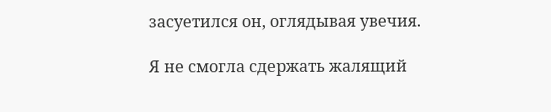засуетился он, оглядывая увечия.

Я не смогла сдержать жалящий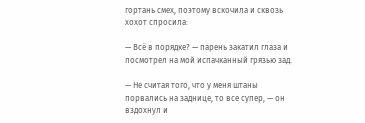гортань смех, поэтому вскочила и сквозь хохот спросила:

— Всё в порядке? — парень закатил глаза и посмотрел на мой испачканный грязью зад.

— Не считая того, что у меня штаны порвались на заднице, то все супер, — он вздохнул и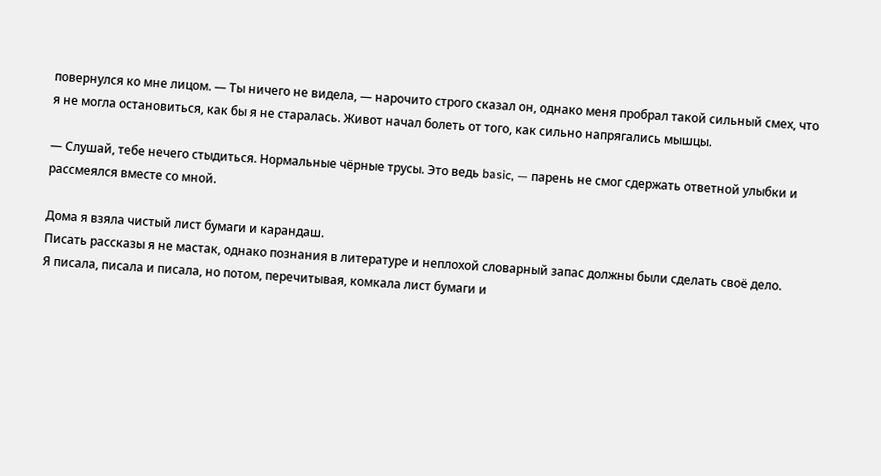повернулся ко мне лицом. — Ты ничего не видела, — нарочито строго сказал он, однако меня пробрал такой сильный смех, что я не могла остановиться, как бы я не старалась. Живот начал болеть от того, как сильно напрягались мышцы.

— Слушай, тебе нечего стыдиться. Нормальные чёрные трусы. Это ведь basic, — парень не смог сдержать ответной улыбки и рассмеялся вместе со мной.

Дома я взяла чистый лист бумаги и карандаш.
Писать рассказы я не мастак, однако познания в литературе и неплохой словарный запас должны были сделать своё дело.
Я писала, писала и писала, но потом, перечитывая, комкала лист бумаги и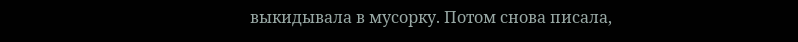выкидывала в мусорку. Потом снова писала,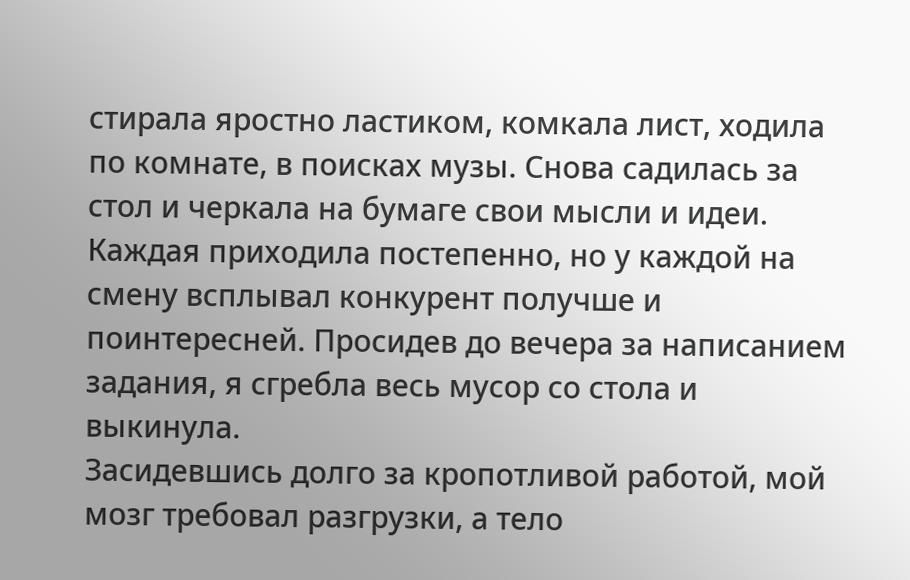стирала яростно ластиком, комкала лист, ходила по комнате, в поисках музы. Снова садилась за стол и черкала на бумаге свои мысли и идеи.
Каждая приходила постепенно, но у каждой на смену всплывал конкурент получше и поинтересней. Просидев до вечера за написанием задания, я сгребла весь мусор со стола и выкинула.
Засидевшись долго за кропотливой работой, мой мозг требовал разгрузки, а тело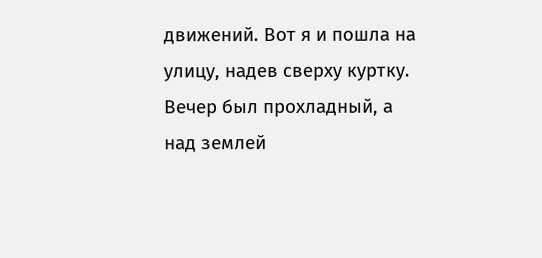движений. Вот я и пошла на улицу, надев сверху куртку.
Вечер был прохладный, а над землей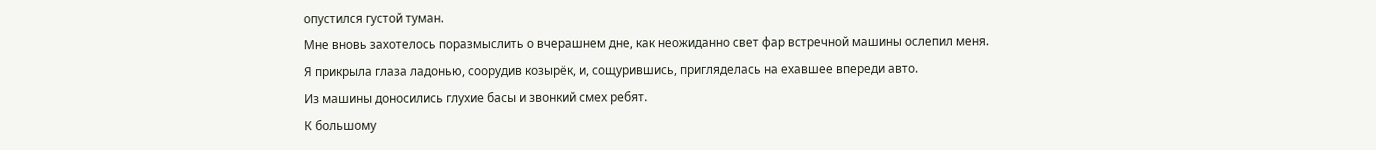опустился густой туман.
Мне вновь захотелось поразмыслить о вчерашнем дне, как неожиданно свет фар встречной машины ослепил меня.
Я прикрыла глаза ладонью, соорудив козырёк, и, сощурившись, пригляделась на ехавшее впереди авто.
Из машины доносились глухие басы и звонкий смех ребят.
К большому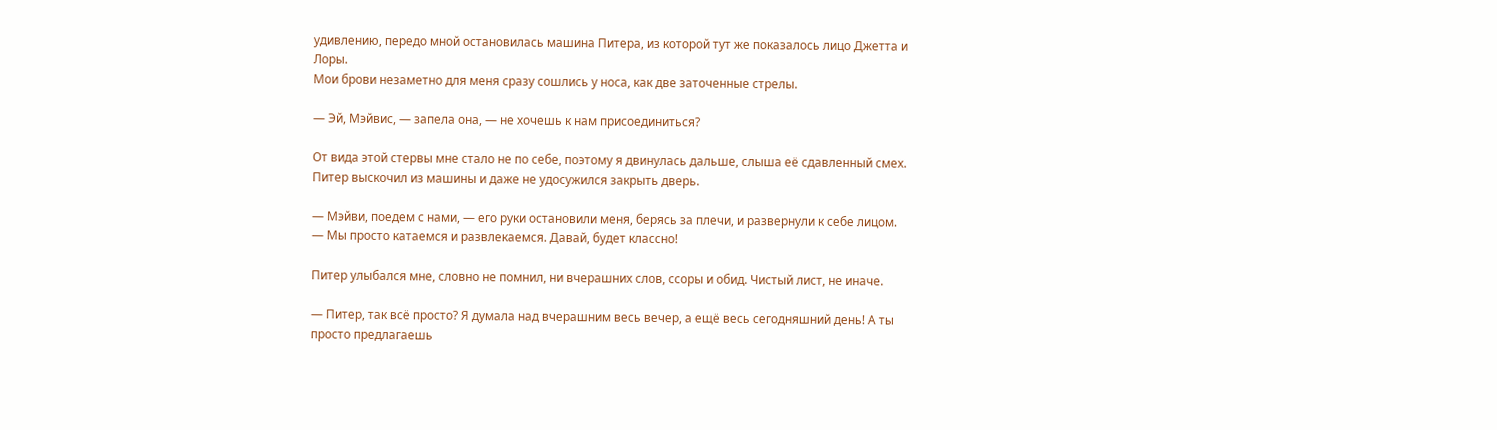удивлению, передо мной остановилась машина Питера, из которой тут же показалось лицо Джетта и Лоры.
Мои брови незаметно для меня сразу сошлись у носа, как две заточенные стрелы.

— Эй, Мэйвис, — запела она, — не хочешь к нам присоединиться?

От вида этой стервы мне стало не по себе, поэтому я двинулась дальше, слыша её сдавленный смех.
Питер выскочил из машины и даже не удосужился закрыть дверь.

— Мэйви, поедем с нами, — его руки остановили меня, берясь за плечи, и развернули к себе лицом. — Мы просто катаемся и развлекаемся. Давай, будет классно!

Питер улыбался мне, словно не помнил, ни вчерашних слов, ссоры и обид. Чистый лист, не иначе.

— Питер, так всё просто? Я думала над вчерашним весь вечер, а ещё весь сегодняшний день! А ты просто предлагаешь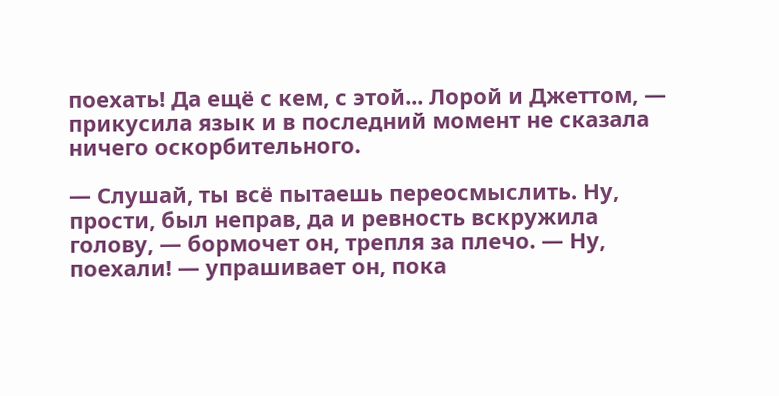поехать! Да ещё с кем, с этой... Лорой и Джеттом, — прикусила язык и в последний момент не сказала ничего оскорбительного.

— Слушай, ты всё пытаешь переосмыслить. Ну, прости, был неправ, да и ревность вскружила голову, — бормочет он, трепля за плечо. — Ну, поехали! — упрашивает он, пока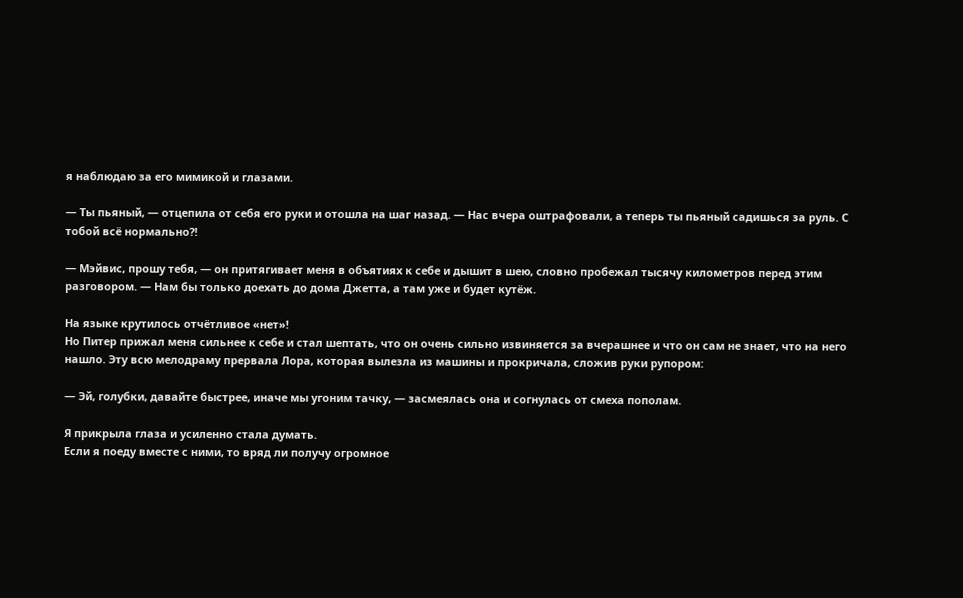я наблюдаю за его мимикой и глазами.

— Ты пьяный, — отцепила от себя его руки и отошла на шаг назад. — Нас вчера оштрафовали, а теперь ты пьяный садишься за руль. С тобой всё нормально?!

— Мэйвис, прошу тебя, — он притягивает меня в объятиях к себе и дышит в шею, словно пробежал тысячу километров перед этим разговором. — Нам бы только доехать до дома Джетта, а там уже и будет кутёж.

На языке крутилось отчётливое «нет»!
Но Питер прижал меня сильнее к себе и стал шептать, что он очень сильно извиняется за вчерашнее и что он сам не знает, что на него нашло. Эту всю мелодраму прервала Лора, которая вылезла из машины и прокричала, сложив руки рупором:

— Эй, голубки, давайте быстрее, иначе мы угоним тачку, — засмеялась она и согнулась от смеха пополам.

Я прикрыла глаза и усиленно стала думать.
Если я поеду вместе с ними, то вряд ли получу огромное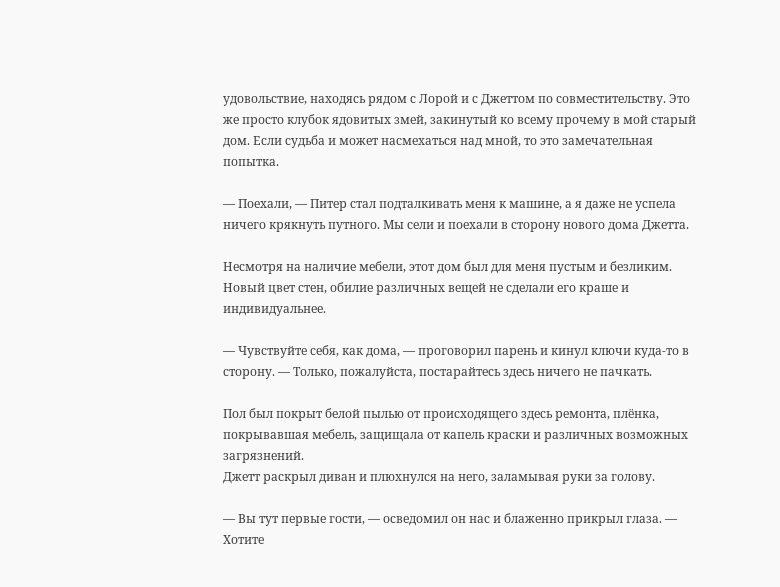удовольствие, находясь рядом с Лорой и с Джеттом по совместительству. Это же просто клубок ядовитых змей, закинутый ко всему прочему в мой старый дом. Если судьба и может насмехаться над мной, то это замечательная попытка.

— Поехали, — Питер стал подталкивать меня к машине, а я даже не успела ничего крякнуть путного. Мы сели и поехали в сторону нового дома Джетта.

Несмотря на наличие мебели, этот дом был для меня пустым и безликим. Новый цвет стен, обилие различных вещей не сделали его краше и индивидуальнее.

— Чувствуйте себя, как дома, — проговорил парень и кинул ключи куда-то в сторону. — Только, пожалуйста, постарайтесь здесь ничего не пачкать.

Пол был покрыт белой пылью от происходящего здесь ремонта, плёнка, покрывавшая мебель, защищала от капель краски и различных возможных загрязнений.
Джетт раскрыл диван и плюхнулся на него, заламывая руки за голову.

— Вы тут первые гости, — осведомил он нас и блаженно прикрыл глаза. — Хотите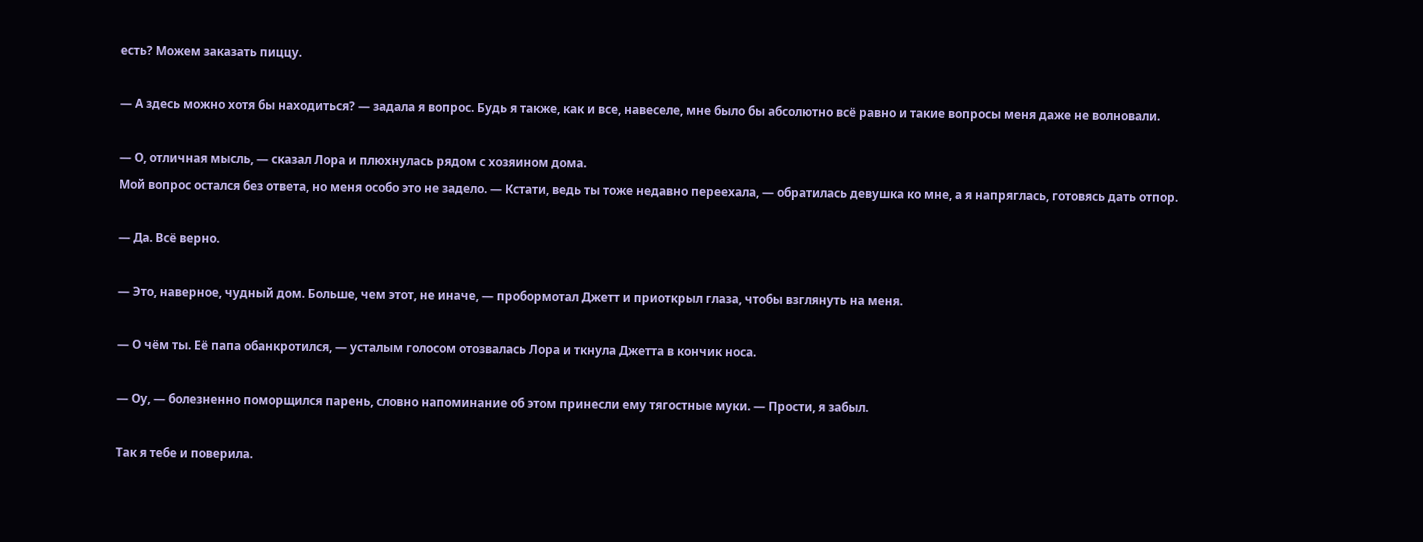есть? Можем заказать пиццу.

— А здесь можно хотя бы находиться? — задала я вопрос. Будь я также, как и все, навеселе, мне было бы абсолютно всё равно и такие вопросы меня даже не волновали.

— О, отличная мысль, — сказал Лора и плюхнулась рядом с хозяином дома.
Мой вопрос остался без ответа, но меня особо это не задело. — Кстати, ведь ты тоже недавно переехала, — обратилась девушка ко мне, а я напряглась, готовясь дать отпор.

— Да. Всё верно.

— Это, наверное, чудный дом. Больше, чем этот, не иначе, — пробормотал Джетт и приоткрыл глаза, чтобы взглянуть на меня.

— О чём ты. Её папа обанкротился, — усталым голосом отозвалась Лора и ткнула Джетта в кончик носа.

— Оу, — болезненно поморщился парень, словно напоминание об этом принесли ему тягостные муки. — Прости, я забыл.

Так я тебе и поверила.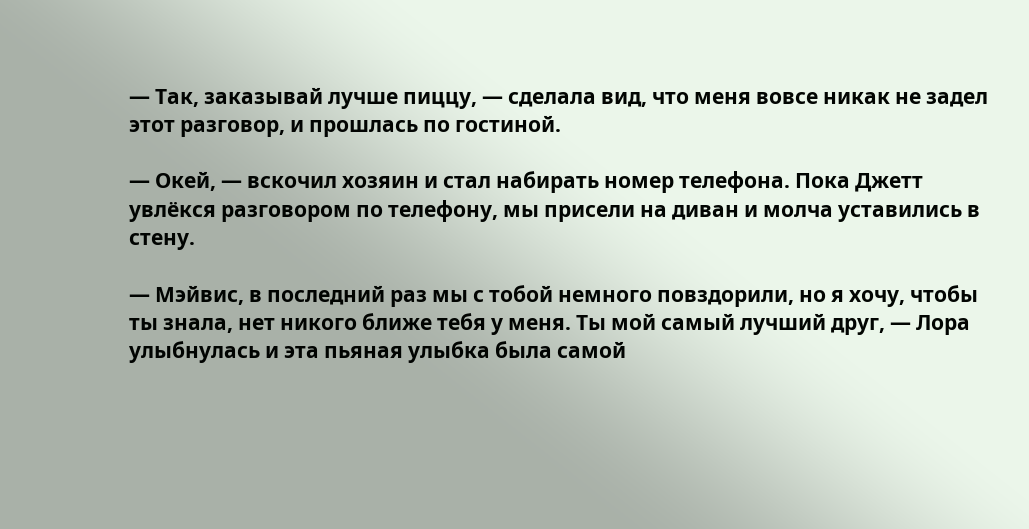— Так, заказывай лучше пиццу, — сделала вид, что меня вовсе никак не задел этот разговор, и прошлась по гостиной.

— Окей, — вскочил хозяин и стал набирать номер телефона. Пока Джетт увлёкся разговором по телефону, мы присели на диван и молча уставились в стену.

— Мэйвис, в последний раз мы с тобой немного повздорили, но я хочу, чтобы ты знала, нет никого ближе тебя у меня. Ты мой самый лучший друг, — Лора улыбнулась и эта пьяная улыбка была самой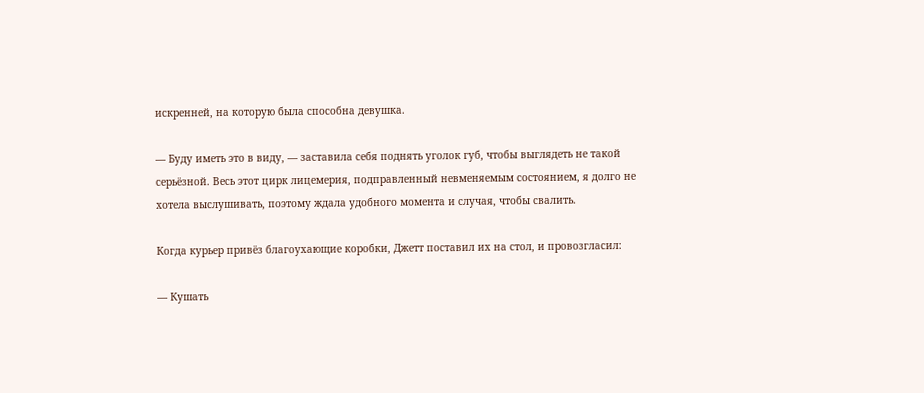искренней, на которую была способна девушка.

— Буду иметь это в виду, — заставила себя поднять уголок губ, чтобы выглядеть не такой серьёзной. Весь этот цирк лицемерия, подправленный невменяемым состоянием, я долго не хотела выслушивать, поэтому ждала удобного момента и случая, чтобы свалить.

Когда курьер привёз благоухающие коробки, Джетт поставил их на стол, и провозгласил:

— Кушать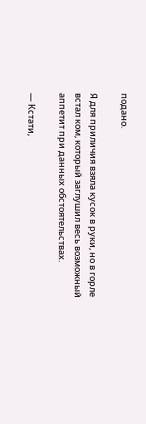подано.

Я для приличия взяла кусок в руки, но в горле встал ком, который заглушил весь возможный аппетит при данных обстоятельствах.

— Кстати,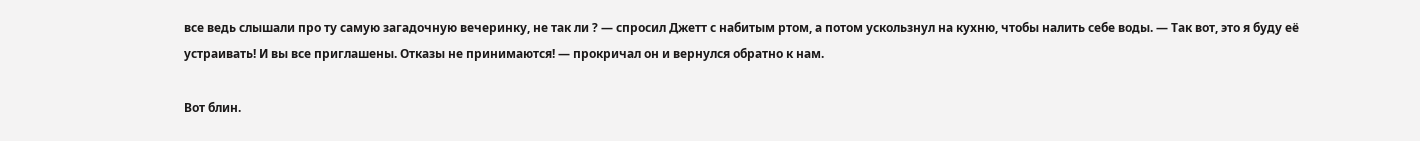все ведь слышали про ту самую загадочную вечеринку, не так ли ? — спросил Джетт с набитым ртом, а потом ускользнул на кухню, чтобы налить себе воды. — Так вот, это я буду её устраивать! И вы все приглашены. Отказы не принимаются! — прокричал он и вернулся обратно к нам.

Вот блин.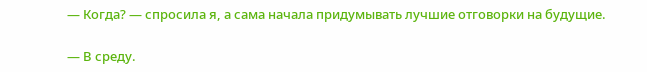— Когда? — спросила я, а сама начала придумывать лучшие отговорки на будущие.

— В среду.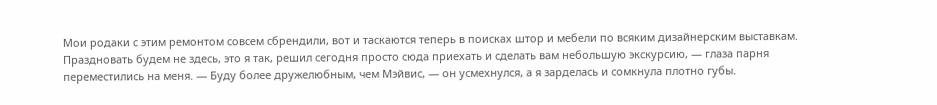Мои родаки с этим ремонтом совсем сбрендили, вот и таскаются теперь в поисках штор и мебели по всяким дизайнерским выставкам. Праздновать будем не здесь, это я так, решил сегодня просто сюда приехать и сделать вам небольшую экскурсию, — глаза парня переместились на меня. — Буду более дружелюбным, чем Мэйвис, — он усмехнулся, а я зарделась и сомкнула плотно губы.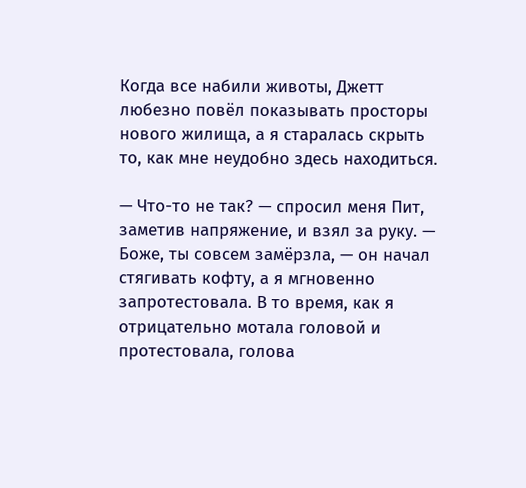Когда все набили животы, Джетт любезно повёл показывать просторы нового жилища, а я старалась скрыть то, как мне неудобно здесь находиться.

— Что-то не так? — спросил меня Пит, заметив напряжение, и взял за руку. — Боже, ты совсем замёрзла, — он начал стягивать кофту, а я мгновенно запротестовала. В то время, как я отрицательно мотала головой и протестовала, голова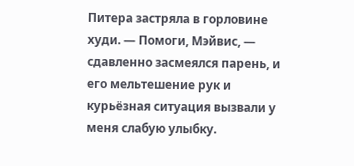Питера застряла в горловине худи. — Помоги, Мэйвис, — сдавленно засмеялся парень, и его мельтешение рук и курьёзная ситуация вызвали у меня слабую улыбку.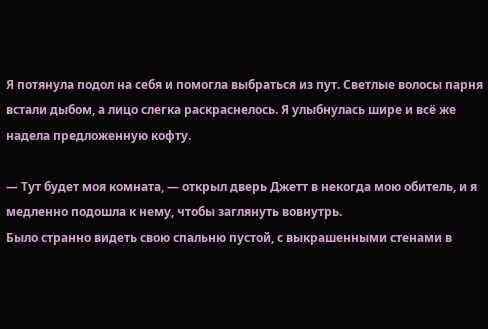Я потянула подол на себя и помогла выбраться из пут. Светлые волосы парня встали дыбом, а лицо слегка раскраснелось. Я улыбнулась шире и всё же надела предложенную кофту.

— Тут будет моя комната, — открыл дверь Джетт в некогда мою обитель, и я медленно подошла к нему, чтобы заглянуть вовнутрь.
Было странно видеть свою спальню пустой, с выкрашенными стенами в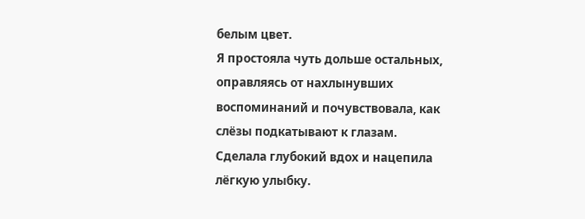белым цвет.
Я простояла чуть дольше остальных, оправляясь от нахлынувших воспоминаний и почувствовала, как слёзы подкатывают к глазам.
Сделала глубокий вдох и нацепила лёгкую улыбку.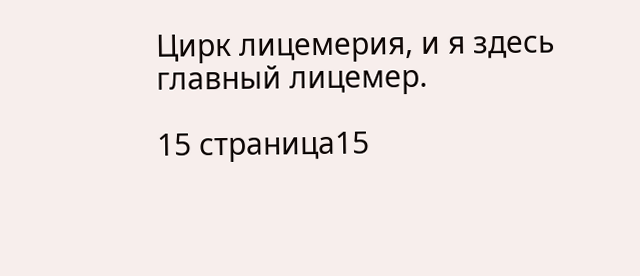Цирк лицемерия, и я здесь главный лицемер.

15 страница15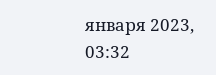января 2023, 03:32